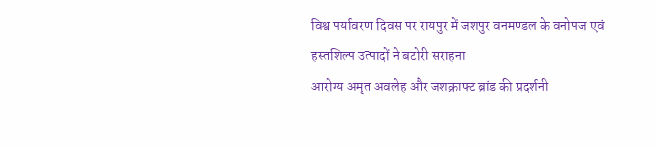विश्व पर्यावरण दिवस पर रायपुर में जशपुर वनमण्डल के वनोपज एवं हस्तशिल्प उत्पादों ने बटोरी सराहना
आरोग्य अमृत अवलेह और जशक्राफ्ट ब्रांड की प्रदर्शनी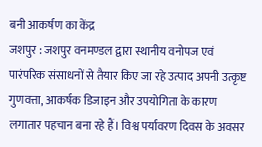बनी आकर्षण का केंद्र
जशपुर : जशपुर वनमण्डल द्वारा स्थानीय वनोपज एवं पारंपरिक संसाधनों से तैयार किए जा रहे उत्पाद अपनी उत्कृष्ट गुणवत्ता, आकर्षक डिजाइन और उपयोगिता के कारण लगातार पहचान बना रहे हैं। विश्व पर्यावरण दिवस के अवसर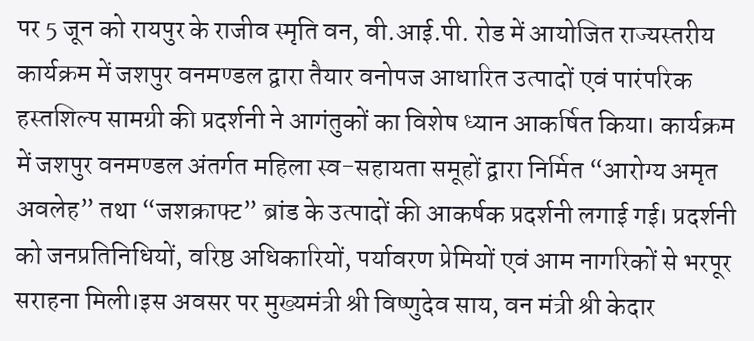पर 5 जून को रायपुर के राजीव स्मृति वन, वी.आई.पी. रोड में आयोजित राज्यस्तरीय कार्यक्रम में जशपुर वनमण्डल द्वारा तैयार वनोपज आधारित उत्पादों एवं पारंपरिक हस्तशिल्प सामग्री की प्रदर्शनी ने आगंतुकों का विशेष ध्यान आकर्षित किया। कार्यक्रम में जशपुर वनमण्डल अंतर्गत महिला स्व-सहायता समूहों द्वारा निर्मित “आरोग्य अमृत अवलेह” तथा “जशक्राफ्ट” ब्रांड के उत्पादों की आकर्षक प्रदर्शनी लगाई गई। प्रदर्शनी को जनप्रतिनिधियों, वरिष्ठ अधिकारियों, पर्यावरण प्रेमियों एवं आम नागरिकों से भरपूर सराहना मिली।इस अवसर पर मुख्यमंत्री श्री विष्णुदेव साय, वन मंत्री श्री केदार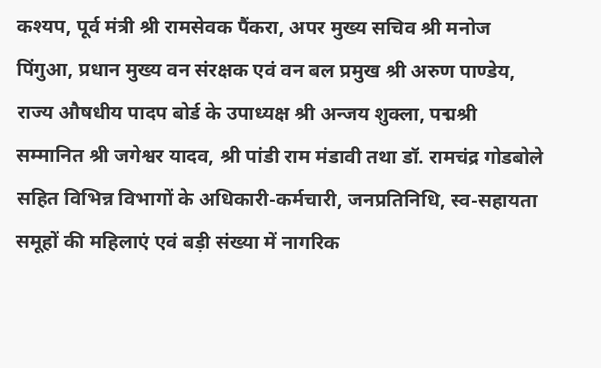कश्यप, पूर्व मंत्री श्री रामसेवक पैंकरा, अपर मुख्य सचिव श्री मनोज पिंगुआ, प्रधान मुख्य वन संरक्षक एवं वन बल प्रमुख श्री अरुण पाण्डेय, राज्य औषधीय पादप बोर्ड के उपाध्यक्ष श्री अन्जय शुक्ला, पद्मश्री सम्मानित श्री जगेश्वर यादव, श्री पांडी राम मंडावी तथा डॉ. रामचंद्र गोडबोले सहित विभिन्न विभागों के अधिकारी-कर्मचारी, जनप्रतिनिधि, स्व-सहायता समूहों की महिलाएं एवं बड़ी संख्या में नागरिक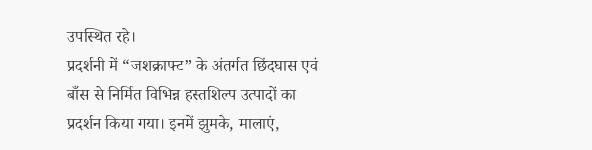उपस्थित रहे।
प्रदर्शनी में “जशक्राफ्ट” के अंतर्गत छिंदघास एवं बाँस से निर्मित विभिन्न हस्तशिल्प उत्पादों का प्रदर्शन किया गया। इनमें झुमके, मालाएं,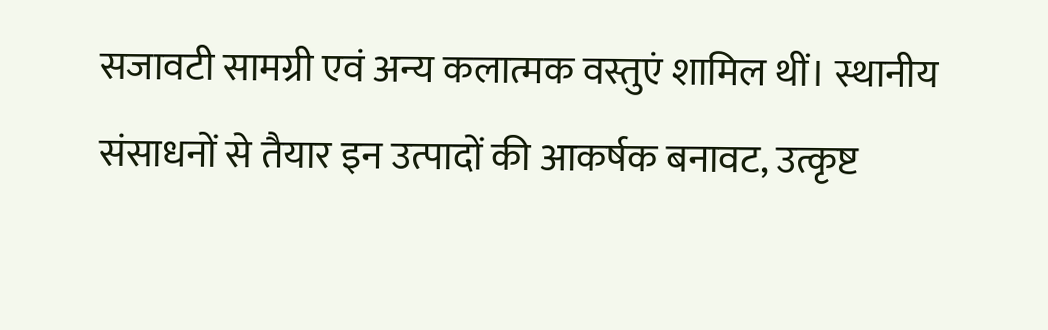सजावटी सामग्री एवं अन्य कलात्मक वस्तुएं शामिल थीं। स्थानीय संसाधनों से तैयार इन उत्पादों की आकर्षक बनावट, उत्कृष्ट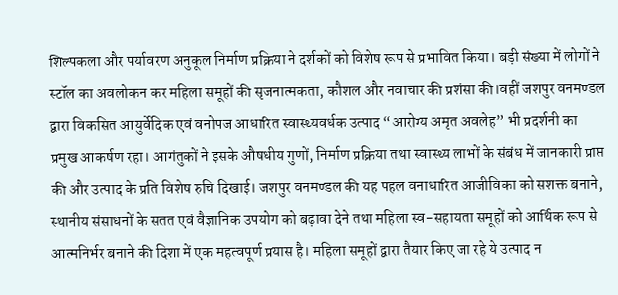शिल्पकला और पर्यावरण अनुकूल निर्माण प्रक्रिया ने दर्शकों को विशेष रूप से प्रभावित किया। बड़ी संख्या में लोगों ने स्टॉल का अवलोकन कर महिला समूहों की सृजनात्मकता, कौशल और नवाचार की प्रशंसा की।वहीं जशपुर वनमण्डल द्वारा विकसित आयुर्वेदिक एवं वनोपज आधारित स्वास्थ्यवर्धक उत्पाद “आरोग्य अमृत अवलेह” भी प्रदर्शनी का प्रमुख आकर्षण रहा। आगंतुकों ने इसके औषधीय गुणों, निर्माण प्रक्रिया तथा स्वास्थ्य लाभों के संबंध में जानकारी प्राप्त की और उत्पाद के प्रति विशेष रुचि दिखाई। जशपुर वनमण्डल की यह पहल वनाधारित आजीविका को सशक्त बनाने, स्थानीय संसाधनों के सतत एवं वैज्ञानिक उपयोग को बढ़ावा देने तथा महिला स्व-सहायता समूहों को आर्थिक रूप से आत्मनिर्भर बनाने की दिशा में एक महत्वपूर्ण प्रयास है। महिला समूहों द्वारा तैयार किए जा रहे ये उत्पाद न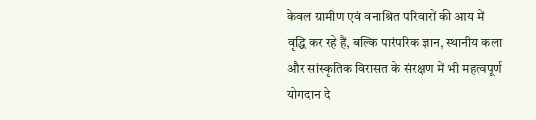केवल ग्रामीण एवं वनाश्रित परिवारों की आय में वृद्धि कर रहे हैं, बल्कि पारंपरिक ज्ञान, स्थानीय कला और सांस्कृतिक विरासत के संरक्षण में भी महत्वपूर्ण योगदान दे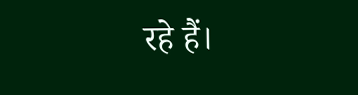रहे हैं।